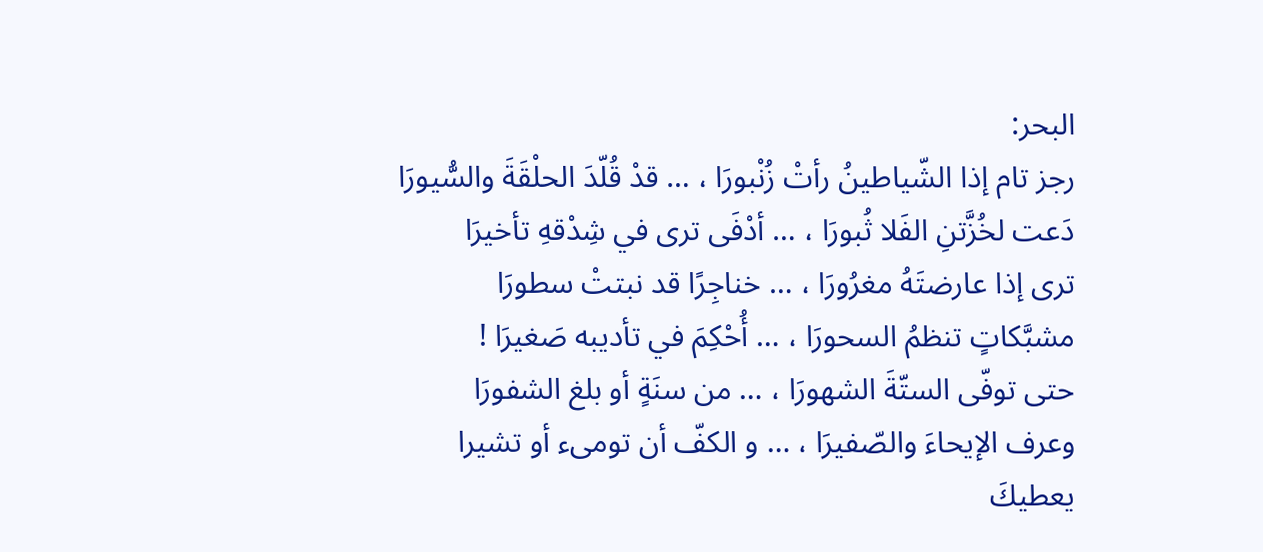البحر:
رجز تام إذا الشّياطينُ رأتْ زُنْبورَا ، … قدْ قُلّدَ الحلْقَةَ والسُّيورَا
دَعت لخُزَّتنِ الفَلا ثُبورَا ، … أدْفَى ترى في شِدْقهِ تأخيرَا
ترى إذا عارضتَهُ مغرُورَا ، … خناجِرًا قد نبتتْ سطورَا
مشبَّكاتٍ تنظمُ السحورَا ، … أُحْكِمَ في تأديبه صَغيرَا !
حتى توفّى الستّةَ الشهورَا ، … من سنَةٍ أو بلغ الشفورَا
وعرف الإيحاءَ والصّفيرَا ، … و الكفّ أن تومىء أو تشيرا
يعطيكَ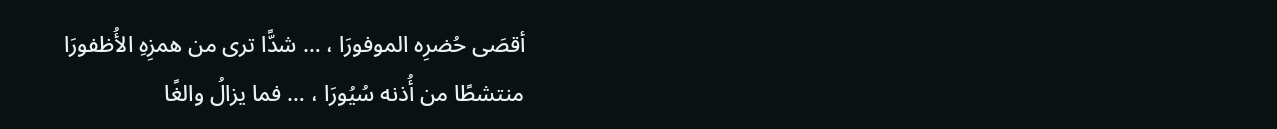أقصَى حُضرِه الموفورَا ، … شدًّا ترى من همزِهِ الأُظفورَا
منتشطًا من أُذنه سُيُورَا ، … فما يزالُ والغًا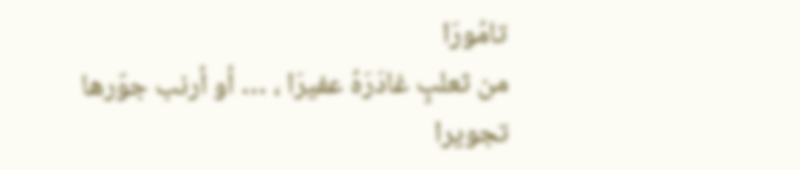تامُورَا
من ثعلبٍ غادَرَهُ عفيرَا ، … أو أرنب جوّرها تجويرا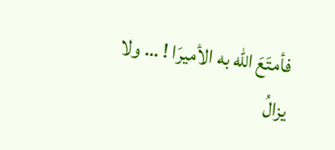فأمتَعَ الله به الأميرَا ! … ولا يزالُ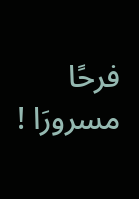فرحًا مسرورَا !